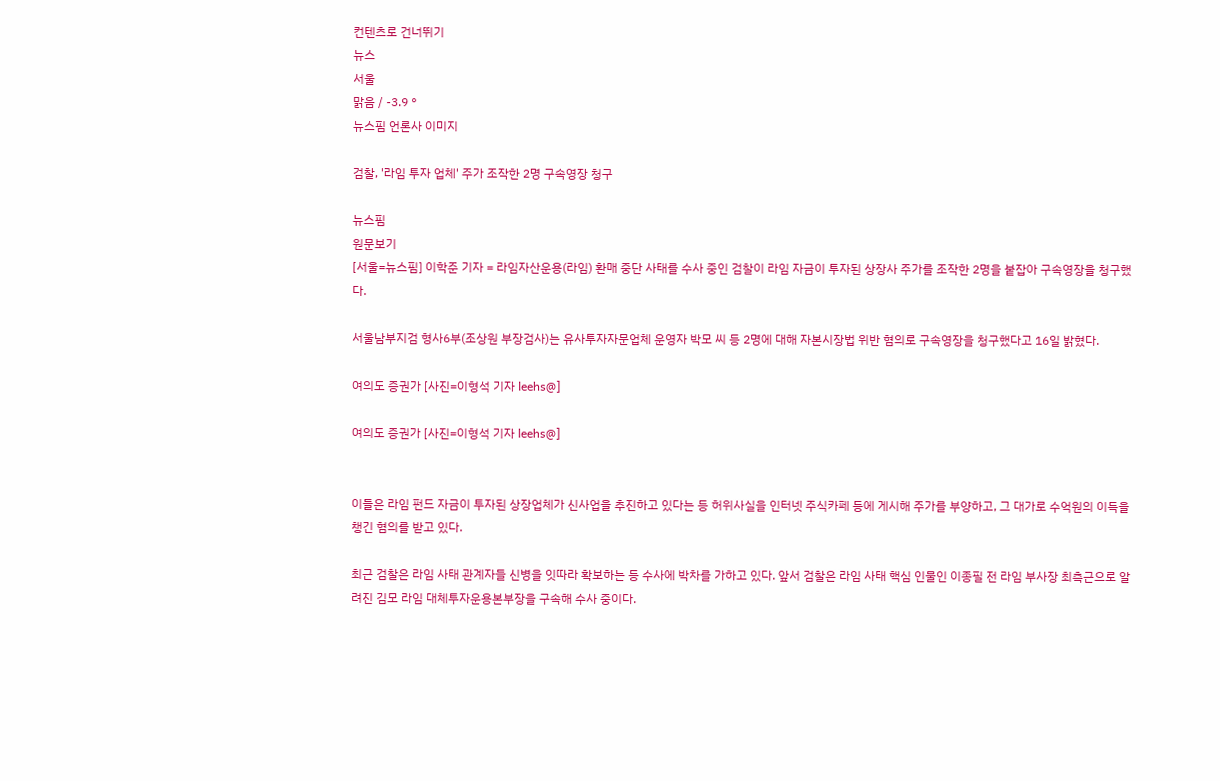컨텐츠로 건너뛰기
뉴스
서울
맑음 / -3.9 °
뉴스핌 언론사 이미지

검찰, '라임 투자 업체' 주가 조작한 2명 구속영장 청구

뉴스핌
원문보기
[서울=뉴스핌] 이학준 기자 = 라임자산운용(라임) 환매 중단 사태를 수사 중인 검찰이 라임 자금이 투자된 상장사 주가를 조작한 2명을 붙잡아 구속영장을 청구했다.

서울남부지검 형사6부(조상원 부장검사)는 유사투자자문업체 운영자 박모 씨 등 2명에 대해 자본시장법 위반 혐의로 구속영장을 청구했다고 16일 밝혔다.

여의도 증권가 [사진=이형석 기자 leehs@]

여의도 증권가 [사진=이형석 기자 leehs@]


이들은 라임 펀드 자금이 투자된 상장업체가 신사업을 추진하고 있다는 등 허위사실을 인터넷 주식카페 등에 게시해 주가를 부양하고, 그 대가로 수억원의 이득을 챙긴 혐의를 받고 있다.

최근 검찰은 라임 사태 관계자들 신병을 잇따라 확보하는 등 수사에 박차를 가하고 있다. 앞서 검찰은 라임 사태 핵심 인물인 이종필 전 라임 부사장 최측근으로 알려진 김모 라임 대체투자운용본부장을 구속해 수사 중이다.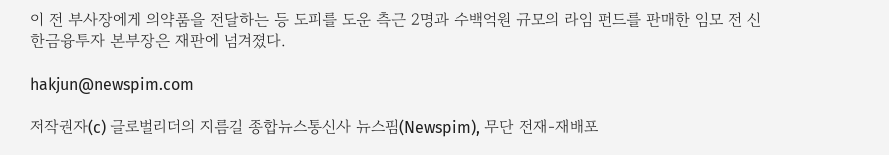이 전 부사장에게 의약품을 전달하는 등 도피를 도운 측근 2명과 수백억원 규모의 라임 펀드를 판매한 임모 전 신한금융투자 본부장은 재판에 넘겨졌다.

hakjun@newspim.com

저작권자(c) 글로벌리더의 지름길 종합뉴스통신사 뉴스핌(Newspim), 무단 전재-재배포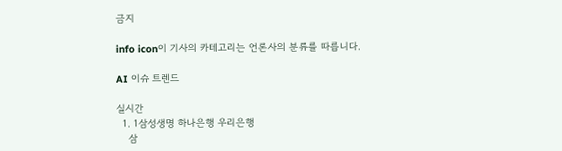금지

info icon이 기사의 카테고리는 언론사의 분류를 따릅니다.

AI 이슈 트렌드

실시간
  1. 1삼성생명 하나은행 우리은행
    삼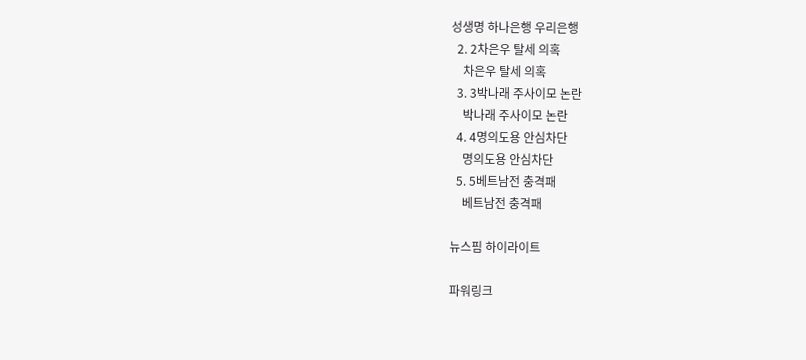성생명 하나은행 우리은행
  2. 2차은우 탈세 의혹
    차은우 탈세 의혹
  3. 3박나래 주사이모 논란
    박나래 주사이모 논란
  4. 4명의도용 안심차단
    명의도용 안심차단
  5. 5베트남전 충격패
    베트남전 충격패

뉴스핌 하이라이트

파워링크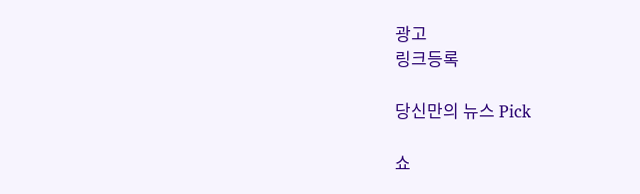광고
링크등록

당신만의 뉴스 Pick

쇼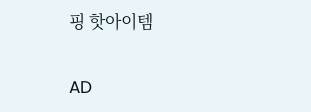핑 핫아이템

AD